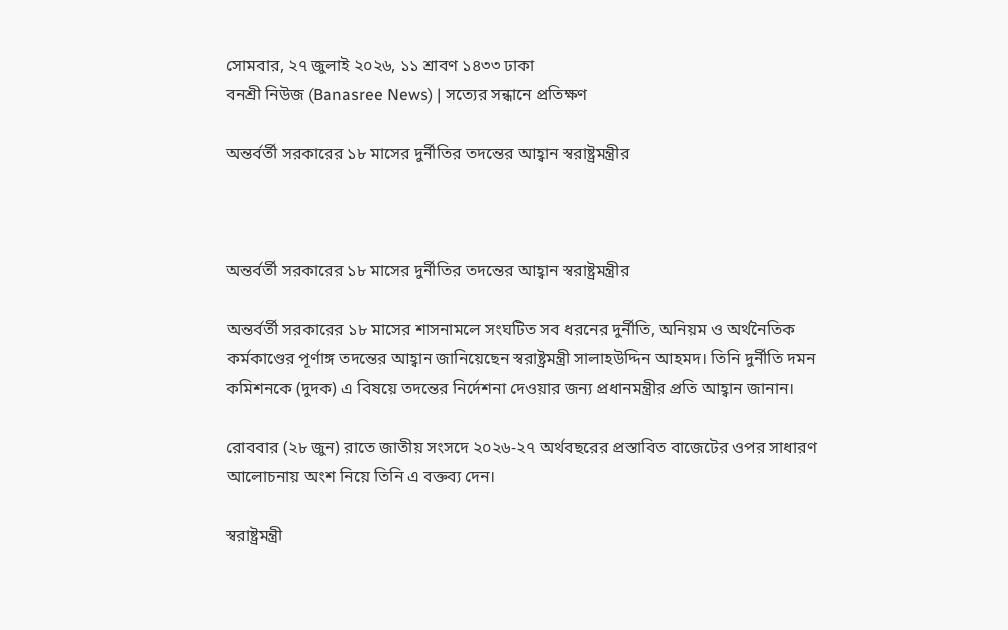সোমবার, ২৭ জুলাই ২০২৬, ১১ শ্রাবণ ১৪৩৩ ঢাকা
বনশ্রী নিউজ (Banasree News) | সত্যের সন্ধানে প্রতিক্ষণ

অন্তর্বর্তী সরকারের ১৮ মাসের দুর্নীতির তদন্তের আহ্বান স্বরাষ্ট্রমন্ত্রীর



অন্তর্বর্তী সরকারের ১৮ মাসের দুর্নীতির তদন্তের আহ্বান স্বরাষ্ট্রমন্ত্রীর

অন্তর্বর্তী সরকারের ১৮ মাসের শাসনামলে সংঘটিত সব ধরনের দুর্নীতি, অনিয়ম ও অর্থনৈতিক কর্মকাণ্ডের পূর্ণাঙ্গ তদন্তের আহ্বান জানিয়েছেন স্বরাষ্ট্রমন্ত্রী সালাহউদ্দিন আহমদ। তিনি দুর্নীতি দমন কমিশনকে (দুদক) এ বিষয়ে তদন্তের নির্দেশনা দেওয়ার জন্য প্রধানমন্ত্রীর প্রতি আহ্বান জানান।

রোববার (২৮ জুন) রাতে জাতীয় সংসদে ২০২৬-২৭ অর্থবছরের প্রস্তাবিত বাজেটের ওপর সাধারণ আলোচনায় অংশ নিয়ে তিনি এ বক্তব্য দেন।

স্বরাষ্ট্রমন্ত্রী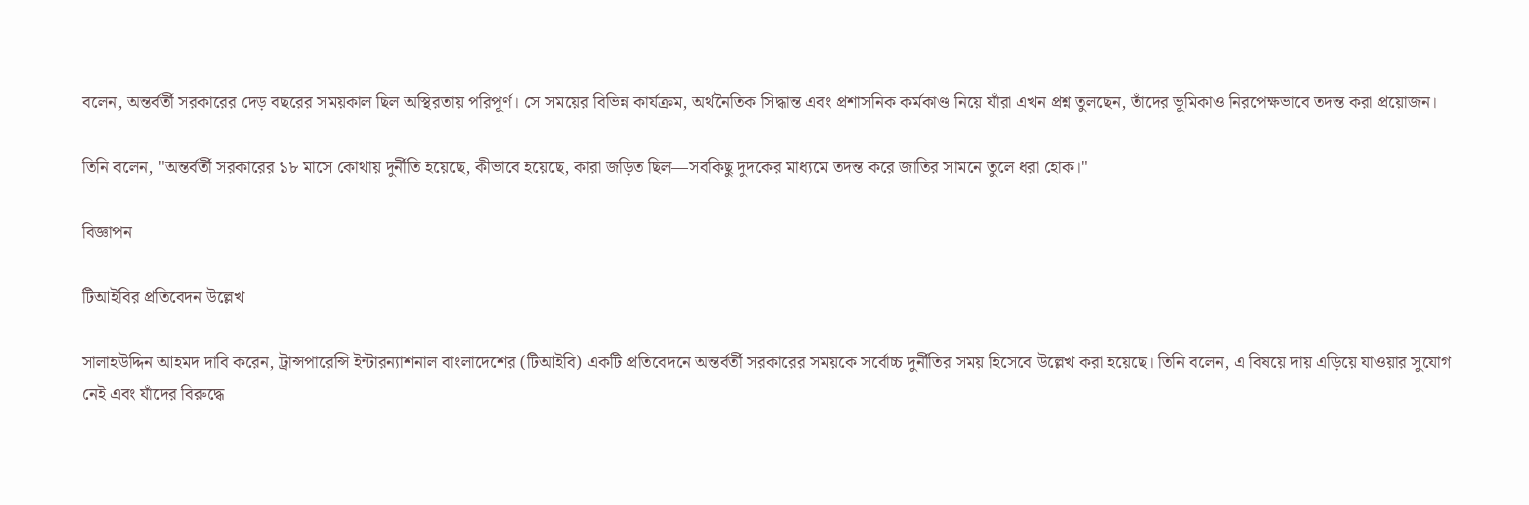বলেন, অন্তর্বর্তী সরকারের দেড় বছরের সময়কাল ছিল অস্থিরতায় পরিপূর্ণ। সে সময়ের বিভিন্ন কার্যক্রম, অর্থনৈতিক সিদ্ধান্ত এবং প্রশাসনিক কর্মকাণ্ড নিয়ে যাঁরা এখন প্রশ্ন তুলছেন, তাঁদের ভূমিকাও নিরপেক্ষভাবে তদন্ত করা প্রয়োজন।

তিনি বলেন, "অন্তর্বর্তী সরকারের ১৮ মাসে কোথায় দুর্নীতি হয়েছে, কীভাবে হয়েছে, কারা জড়িত ছিল—সবকিছু দুদকের মাধ্যমে তদন্ত করে জাতির সামনে তুলে ধরা হোক।"

বিজ্ঞাপন

টিআইবির প্রতিবেদন উল্লেখ

সালাহউদ্দিন আহমদ দাবি করেন, ট্রান্সপারেন্সি ইন্টারন্যাশনাল বাংলাদেশের (টিআইবি) একটি প্রতিবেদনে অন্তর্বর্তী সরকারের সময়কে সর্বোচ্চ দুর্নীতির সময় হিসেবে উল্লেখ করা হয়েছে। তিনি বলেন, এ বিষয়ে দায় এড়িয়ে যাওয়ার সুযোগ নেই এবং যাঁদের বিরুদ্ধে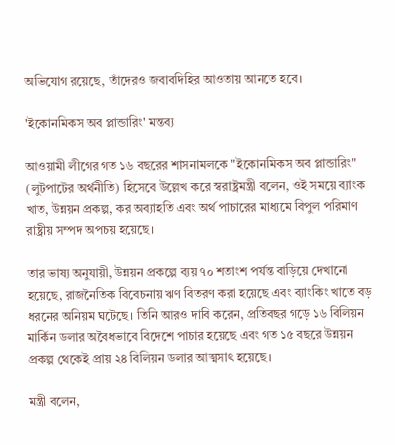অভিযোগ রয়েছে, তাঁদেরও জবাবদিহির আওতায় আনতে হবে।

'ইকোনমিকস অব প্লান্ডারিং' মন্তব্য

আওয়ামী লীগের গত ১৬ বছরের শাসনামলকে "ইকোনমিকস অব প্লান্ডারিং" (লুটপাটের অর্থনীতি) হিসেবে উল্লেখ করে স্বরাষ্ট্রমন্ত্রী বলেন, ওই সময়ে ব্যাংক খাত, উন্নয়ন প্রকল্প, কর অব্যাহতি এবং অর্থ পাচারের মাধ্যমে বিপুল পরিমাণ রাষ্ট্রীয় সম্পদ অপচয় হয়েছে।

তার ভাষ্য অনুযায়ী, উন্নয়ন প্রকল্পে ব্যয় ৭০ শতাংশ পর্যন্ত বাড়িয়ে দেখানো হয়েছে, রাজনৈতিক বিবেচনায় ঋণ বিতরণ করা হয়েছে এবং ব্যাংকিং খাতে বড় ধরনের অনিয়ম ঘটেছে। তিনি আরও দাবি করেন, প্রতিবছর গড়ে ১৬ বিলিয়ন মার্কিন ডলার অবৈধভাবে বিদেশে পাচার হয়েছে এবং গত ১৫ বছরে উন্নয়ন প্রকল্প থেকেই প্রায় ২৪ বিলিয়ন ডলার আত্মসাৎ হয়েছে।

মন্ত্রী বলেন,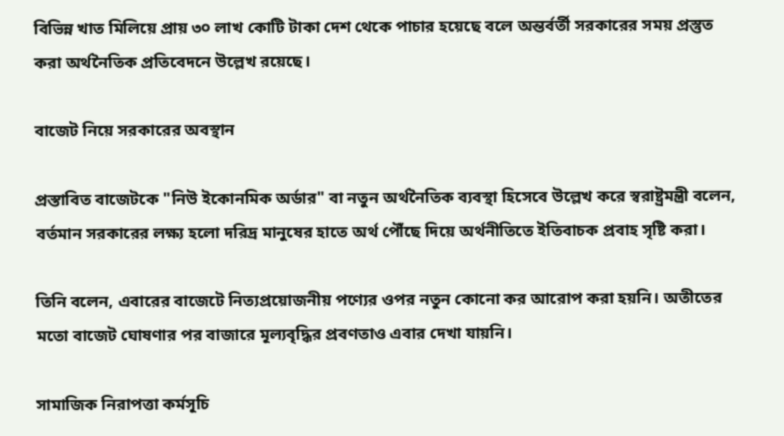বিভিন্ন খাত মিলিয়ে প্রায় ৩০ লাখ কোটি টাকা দেশ থেকে পাচার হয়েছে বলে অন্তর্বর্তী সরকারের সময় প্রস্তুত করা অর্থনৈতিক প্রতিবেদনে উল্লেখ রয়েছে।

বাজেট নিয়ে সরকারের অবস্থান

প্রস্তাবিত বাজেটকে "নিউ ইকোনমিক অর্ডার" বা নতুন অর্থনৈতিক ব্যবস্থা হিসেবে উল্লেখ করে স্বরাষ্ট্রমন্ত্রী বলেন, বর্তমান সরকারের লক্ষ্য হলো দরিদ্র মানুষের হাতে অর্থ পৌঁছে দিয়ে অর্থনীতিতে ইতিবাচক প্রবাহ সৃষ্টি করা।

তিনি বলেন, এবারের বাজেটে নিত্যপ্রয়োজনীয় পণ্যের ওপর নতুন কোনো কর আরোপ করা হয়নি। অতীতের মতো বাজেট ঘোষণার পর বাজারে মূল্যবৃদ্ধির প্রবণতাও এবার দেখা যায়নি।

সামাজিক নিরাপত্তা কর্মসূচি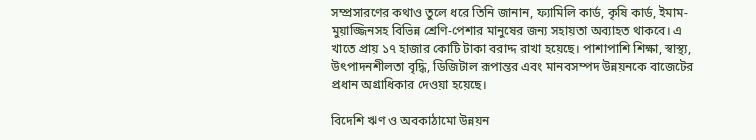সম্প্রসারণের কথাও তুলে ধরে তিনি জানান, ফ্যামিলি কার্ড, কৃষি কার্ড, ইমাম-মুয়াজ্জিনসহ বিভিন্ন শ্রেণি-পেশার মানুষের জন্য সহায়তা অব্যাহত থাকবে। এ খাতে প্রায় ১৭ হাজার কোটি টাকা বরাদ্দ রাখা হয়েছে। পাশাপাশি শিক্ষা, স্বাস্থ্য, উৎপাদনশীলতা বৃদ্ধি, ডিজিটাল রূপান্তর এবং মানবসম্পদ উন্নয়নকে বাজেটের প্রধান অগ্রাধিকার দেওয়া হয়েছে।

বিদেশি ঋণ ও অবকাঠামো উন্নয়ন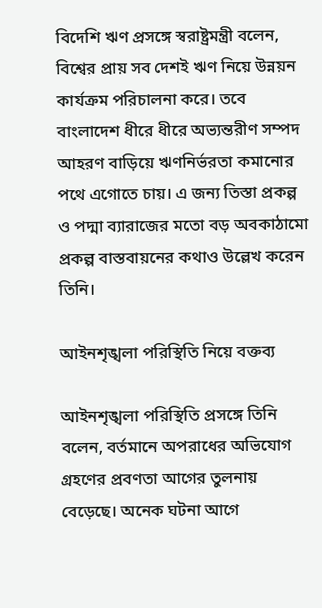বিদেশি ঋণ প্রসঙ্গে স্বরাষ্ট্রমন্ত্রী বলেন, বিশ্বের প্রায় সব দেশই ঋণ নিয়ে উন্নয়ন কার্যক্রম পরিচালনা করে। তবে বাংলাদেশ ধীরে ধীরে অভ্যন্তরীণ সম্পদ আহরণ বাড়িয়ে ঋণনির্ভরতা কমানোর পথে এগোতে চায়। এ জন্য তিস্তা প্রকল্প ও পদ্মা ব্যারাজের মতো বড় অবকাঠামো প্রকল্প বাস্তবায়নের কথাও উল্লেখ করেন তিনি।

আইনশৃঙ্খলা পরিস্থিতি নিয়ে বক্তব্য

আইনশৃঙ্খলা পরিস্থিতি প্রসঙ্গে তিনি বলেন, বর্তমানে অপরাধের অভিযোগ গ্রহণের প্রবণতা আগের তুলনায় বেড়েছে। অনেক ঘটনা আগে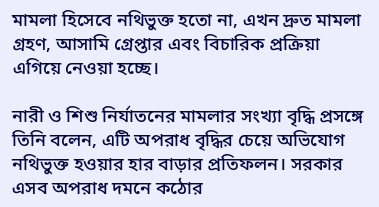মামলা হিসেবে নথিভুক্ত হতো না, এখন দ্রুত মামলা গ্রহণ, আসামি গ্রেপ্তার এবং বিচারিক প্রক্রিয়া এগিয়ে নেওয়া হচ্ছে।

নারী ও শিশু নির্যাতনের মামলার সংখ্যা বৃদ্ধি প্রসঙ্গে তিনি বলেন, এটি অপরাধ বৃদ্ধির চেয়ে অভিযোগ নথিভুক্ত হওয়ার হার বাড়ার প্রতিফলন। সরকার এসব অপরাধ দমনে কঠোর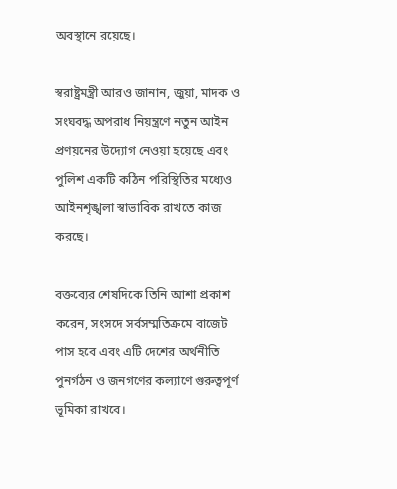অবস্থানে রয়েছে।

স্বরাষ্ট্রমন্ত্রী আরও জানান, জুয়া, মাদক ও সংঘবদ্ধ অপরাধ নিয়ন্ত্রণে নতুন আইন প্রণয়নের উদ্যোগ নেওয়া হয়েছে এবং পুলিশ একটি কঠিন পরিস্থিতির মধ্যেও আইনশৃঙ্খলা স্বাভাবিক রাখতে কাজ করছে।

বক্তব্যের শেষদিকে তিনি আশা প্রকাশ করেন, সংসদে সর্বসম্মতিক্রমে বাজেট পাস হবে এবং এটি দেশের অর্থনীতি পুনর্গঠন ও জনগণের কল্যাণে গুরুত্বপূর্ণ ভূমিকা রাখবে।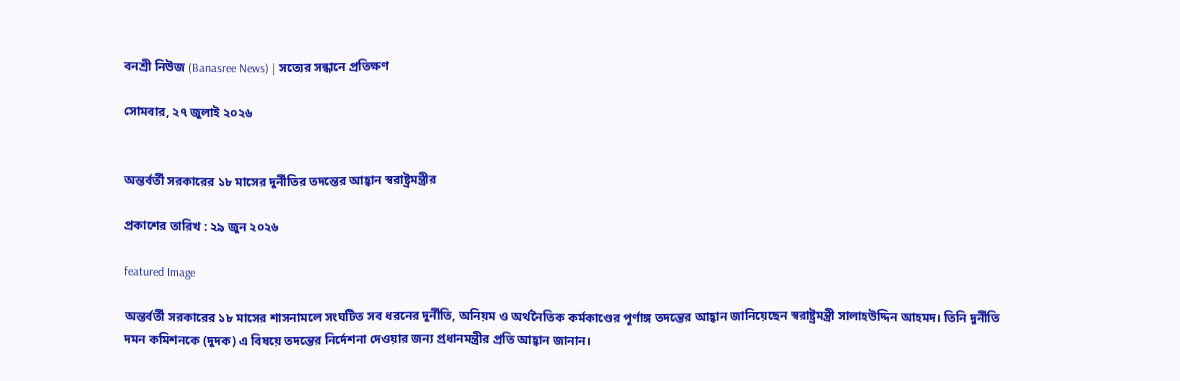বনশ্রী নিউজ (Banasree News) | সত্যের সন্ধানে প্রতিক্ষণ

সোমবার, ২৭ জুলাই ২০২৬


অন্তর্বর্তী সরকারের ১৮ মাসের দুর্নীতির তদন্তের আহ্বান স্বরাষ্ট্রমন্ত্রীর

প্রকাশের তারিখ : ২৯ জুন ২০২৬

featured Image

অন্তর্বর্তী সরকারের ১৮ মাসের শাসনামলে সংঘটিত সব ধরনের দুর্নীতি, অনিয়ম ও অর্থনৈতিক কর্মকাণ্ডের পূর্ণাঙ্গ তদন্তের আহ্বান জানিয়েছেন স্বরাষ্ট্রমন্ত্রী সালাহউদ্দিন আহমদ। তিনি দুর্নীতি দমন কমিশনকে (দুদক) এ বিষয়ে তদন্তের নির্দেশনা দেওয়ার জন্য প্রধানমন্ত্রীর প্রতি আহ্বান জানান।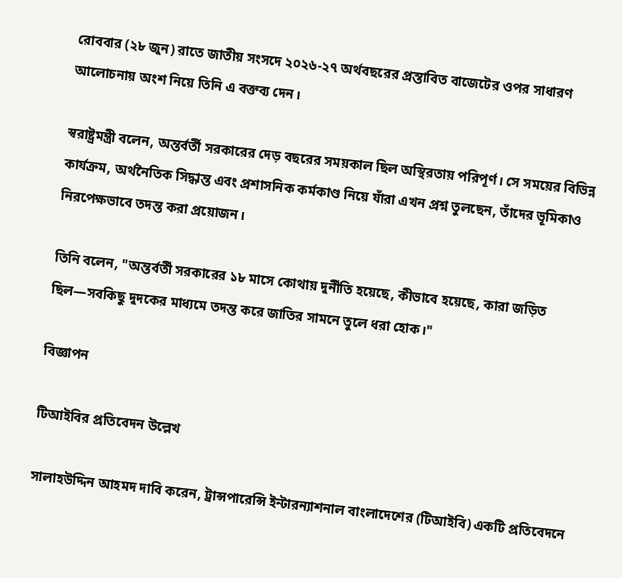রোববার (২৮ জুন) রাতে জাতীয় সংসদে ২০২৬-২৭ অর্থবছরের প্রস্তাবিত বাজেটের ওপর সাধারণ আলোচনায় অংশ নিয়ে তিনি এ বক্তব্য দেন।

স্বরাষ্ট্রমন্ত্রী বলেন, অন্তর্বর্তী সরকারের দেড় বছরের সময়কাল ছিল অস্থিরতায় পরিপূর্ণ। সে সময়ের বিভিন্ন কার্যক্রম, অর্থনৈতিক সিদ্ধান্ত এবং প্রশাসনিক কর্মকাণ্ড নিয়ে যাঁরা এখন প্রশ্ন তুলছেন, তাঁদের ভূমিকাও নিরপেক্ষভাবে তদন্ত করা প্রয়োজন।

তিনি বলেন, "অন্তর্বর্তী সরকারের ১৮ মাসে কোথায় দুর্নীতি হয়েছে, কীভাবে হয়েছে, কারা জড়িত ছিল—সবকিছু দুদকের মাধ্যমে তদন্ত করে জাতির সামনে তুলে ধরা হোক।"

বিজ্ঞাপন

টিআইবির প্রতিবেদন উল্লেখ

সালাহউদ্দিন আহমদ দাবি করেন, ট্রান্সপারেন্সি ইন্টারন্যাশনাল বাংলাদেশের (টিআইবি) একটি প্রতিবেদনে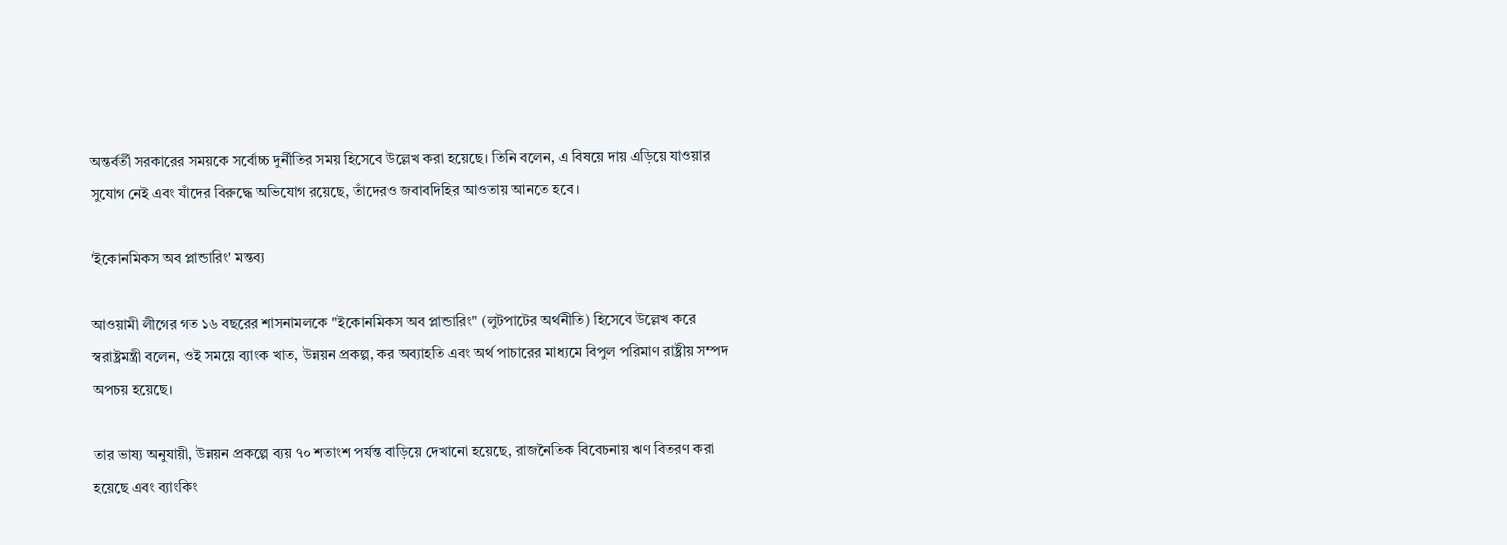অন্তর্বর্তী সরকারের সময়কে সর্বোচ্চ দুর্নীতির সময় হিসেবে উল্লেখ করা হয়েছে। তিনি বলেন, এ বিষয়ে দায় এড়িয়ে যাওয়ার সুযোগ নেই এবং যাঁদের বিরুদ্ধে অভিযোগ রয়েছে, তাঁদেরও জবাবদিহির আওতায় আনতে হবে।

'ইকোনমিকস অব প্লান্ডারিং' মন্তব্য

আওয়ামী লীগের গত ১৬ বছরের শাসনামলকে "ইকোনমিকস অব প্লান্ডারিং" (লুটপাটের অর্থনীতি) হিসেবে উল্লেখ করে স্বরাষ্ট্রমন্ত্রী বলেন, ওই সময়ে ব্যাংক খাত, উন্নয়ন প্রকল্প, কর অব্যাহতি এবং অর্থ পাচারের মাধ্যমে বিপুল পরিমাণ রাষ্ট্রীয় সম্পদ অপচয় হয়েছে।

তার ভাষ্য অনুযায়ী, উন্নয়ন প্রকল্পে ব্যয় ৭০ শতাংশ পর্যন্ত বাড়িয়ে দেখানো হয়েছে, রাজনৈতিক বিবেচনায় ঋণ বিতরণ করা হয়েছে এবং ব্যাংকিং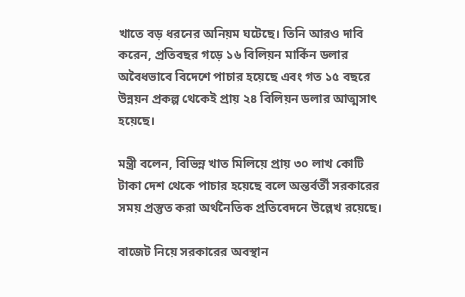খাতে বড় ধরনের অনিয়ম ঘটেছে। তিনি আরও দাবি করেন, প্রতিবছর গড়ে ১৬ বিলিয়ন মার্কিন ডলার অবৈধভাবে বিদেশে পাচার হয়েছে এবং গত ১৫ বছরে উন্নয়ন প্রকল্প থেকেই প্রায় ২৪ বিলিয়ন ডলার আত্মসাৎ হয়েছে।

মন্ত্রী বলেন, বিভিন্ন খাত মিলিয়ে প্রায় ৩০ লাখ কোটি টাকা দেশ থেকে পাচার হয়েছে বলে অন্তর্বর্তী সরকারের সময় প্রস্তুত করা অর্থনৈতিক প্রতিবেদনে উল্লেখ রয়েছে।

বাজেট নিয়ে সরকারের অবস্থান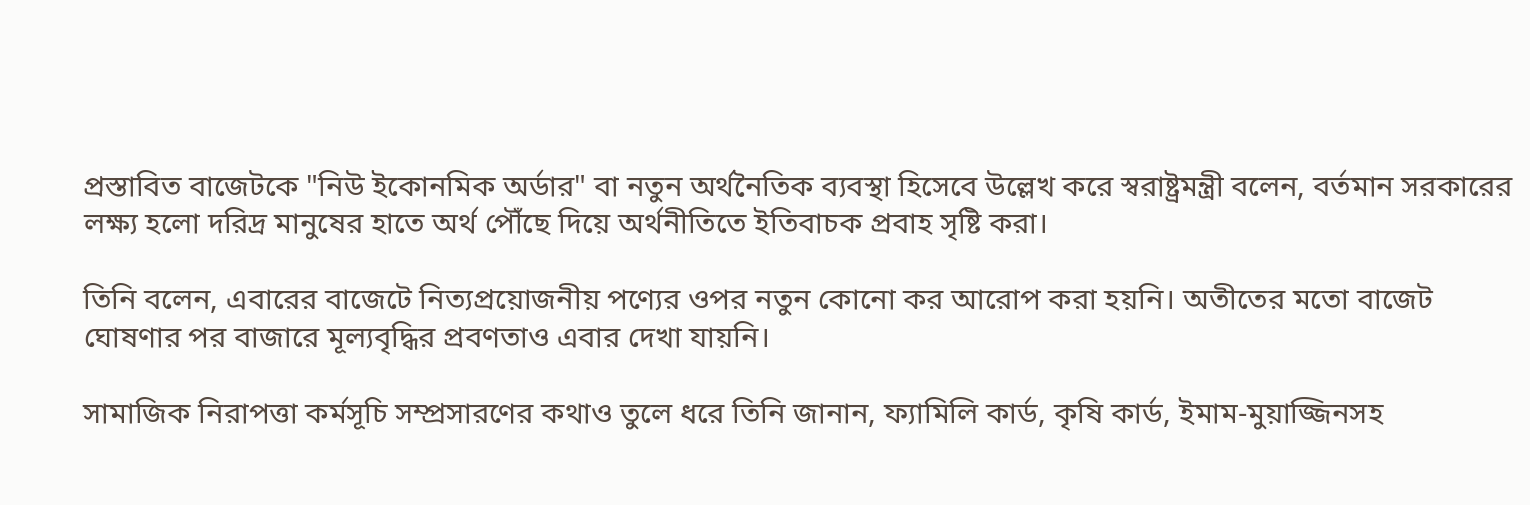প্রস্তাবিত বাজেটকে "নিউ ইকোনমিক অর্ডার" বা নতুন অর্থনৈতিক ব্যবস্থা হিসেবে উল্লেখ করে স্বরাষ্ট্রমন্ত্রী বলেন, বর্তমান সরকারের লক্ষ্য হলো দরিদ্র মানুষের হাতে অর্থ পৌঁছে দিয়ে অর্থনীতিতে ইতিবাচক প্রবাহ সৃষ্টি করা।

তিনি বলেন, এবারের বাজেটে নিত্যপ্রয়োজনীয় পণ্যের ওপর নতুন কোনো কর আরোপ করা হয়নি। অতীতের মতো বাজেট ঘোষণার পর বাজারে মূল্যবৃদ্ধির প্রবণতাও এবার দেখা যায়নি।

সামাজিক নিরাপত্তা কর্মসূচি সম্প্রসারণের কথাও তুলে ধরে তিনি জানান, ফ্যামিলি কার্ড, কৃষি কার্ড, ইমাম-মুয়াজ্জিনসহ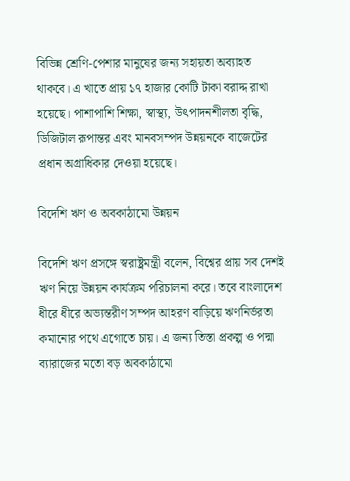বিভিন্ন শ্রেণি-পেশার মানুষের জন্য সহায়তা অব্যাহত থাকবে। এ খাতে প্রায় ১৭ হাজার কোটি টাকা বরাদ্দ রাখা হয়েছে। পাশাপাশি শিক্ষা, স্বাস্থ্য, উৎপাদনশীলতা বৃদ্ধি, ডিজিটাল রূপান্তর এবং মানবসম্পদ উন্নয়নকে বাজেটের প্রধান অগ্রাধিকার দেওয়া হয়েছে।

বিদেশি ঋণ ও অবকাঠামো উন্নয়ন

বিদেশি ঋণ প্রসঙ্গে স্বরাষ্ট্রমন্ত্রী বলেন, বিশ্বের প্রায় সব দেশই ঋণ নিয়ে উন্নয়ন কার্যক্রম পরিচালনা করে। তবে বাংলাদেশ ধীরে ধীরে অভ্যন্তরীণ সম্পদ আহরণ বাড়িয়ে ঋণনির্ভরতা কমানোর পথে এগোতে চায়। এ জন্য তিস্তা প্রকল্প ও পদ্মা ব্যারাজের মতো বড় অবকাঠামো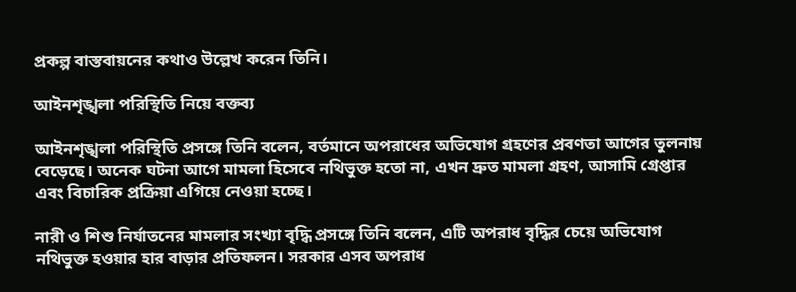প্রকল্প বাস্তবায়নের কথাও উল্লেখ করেন তিনি।

আইনশৃঙ্খলা পরিস্থিতি নিয়ে বক্তব্য

আইনশৃঙ্খলা পরিস্থিতি প্রসঙ্গে তিনি বলেন, বর্তমানে অপরাধের অভিযোগ গ্রহণের প্রবণতা আগের তুলনায় বেড়েছে। অনেক ঘটনা আগে মামলা হিসেবে নথিভুক্ত হতো না, এখন দ্রুত মামলা গ্রহণ, আসামি গ্রেপ্তার এবং বিচারিক প্রক্রিয়া এগিয়ে নেওয়া হচ্ছে।

নারী ও শিশু নির্যাতনের মামলার সংখ্যা বৃদ্ধি প্রসঙ্গে তিনি বলেন, এটি অপরাধ বৃদ্ধির চেয়ে অভিযোগ নথিভুক্ত হওয়ার হার বাড়ার প্রতিফলন। সরকার এসব অপরাধ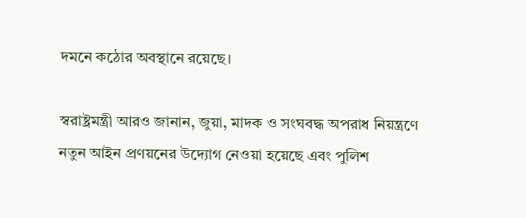দমনে কঠোর অবস্থানে রয়েছে।

স্বরাষ্ট্রমন্ত্রী আরও জানান, জুয়া, মাদক ও সংঘবদ্ধ অপরাধ নিয়ন্ত্রণে নতুন আইন প্রণয়নের উদ্যোগ নেওয়া হয়েছে এবং পুলিশ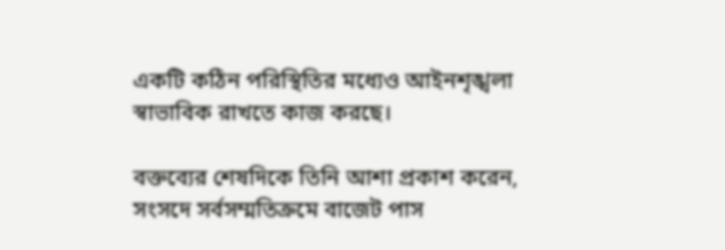একটি কঠিন পরিস্থিতির মধ্যেও আইনশৃঙ্খলা স্বাভাবিক রাখতে কাজ করছে।

বক্তব্যের শেষদিকে তিনি আশা প্রকাশ করেন, সংসদে সর্বসম্মতিক্রমে বাজেট পাস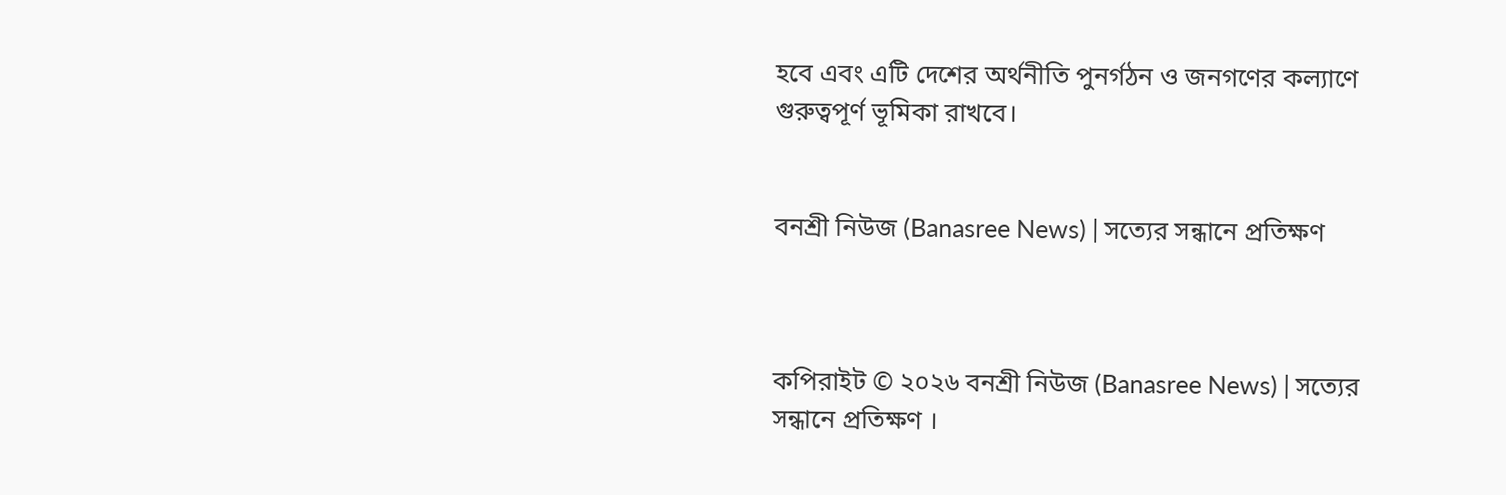হবে এবং এটি দেশের অর্থনীতি পুনর্গঠন ও জনগণের কল্যাণে গুরুত্বপূর্ণ ভূমিকা রাখবে।


বনশ্রী নিউজ (Banasree News) | সত্যের সন্ধানে প্রতিক্ষণ



কপিরাইট © ২০২৬ বনশ্রী নিউজ (Banasree News) | সত্যের সন্ধানে প্রতিক্ষণ ।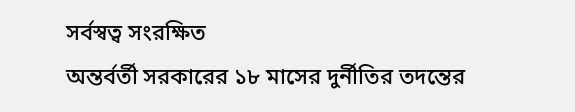সর্বস্বত্ব সংরক্ষিত
অন্তর্বর্তী সরকারের ১৮ মাসের দুর্নীতির তদন্তের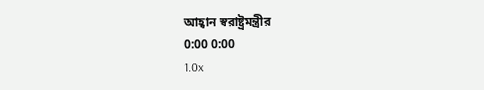আহ্বান স্বরাষ্ট্রমন্ত্রীর
0:00 0:00
1.0x